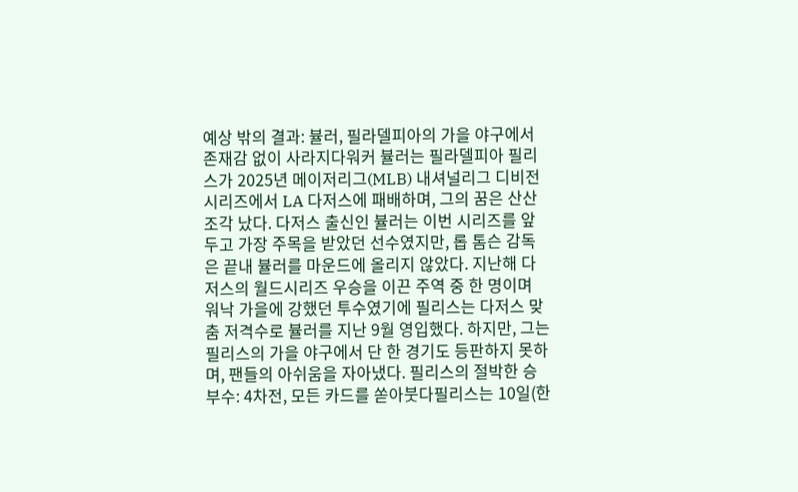예상 밖의 결과: 뷸러, 필라델피아의 가을 야구에서 존재감 없이 사라지다워커 뷸러는 필라델피아 필리스가 2025년 메이저리그(MLB) 내셔널리그 디비전시리즈에서 LA 다저스에 패배하며, 그의 꿈은 산산조각 났다. 다저스 출신인 뷸러는 이번 시리즈를 앞두고 가장 주목을 받았던 선수였지만, 롭 톰슨 감독은 끝내 뷸러를 마운드에 올리지 않았다. 지난해 다저스의 월드시리즈 우승을 이끈 주역 중 한 명이며 워낙 가을에 강했던 투수였기에 필리스는 다저스 맞춤 저격수로 뷸러를 지난 9월 영입했다. 하지만, 그는 필리스의 가을 야구에서 단 한 경기도 등판하지 못하며, 팬들의 아쉬움을 자아냈다. 필리스의 절박한 승부수: 4차전, 모든 카드를 쏟아붓다필리스는 10일(한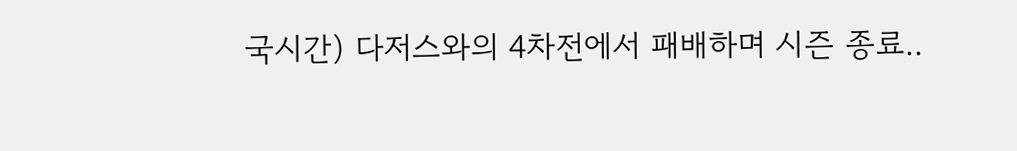국시간) 다저스와의 4차전에서 패배하며 시즌 종료..